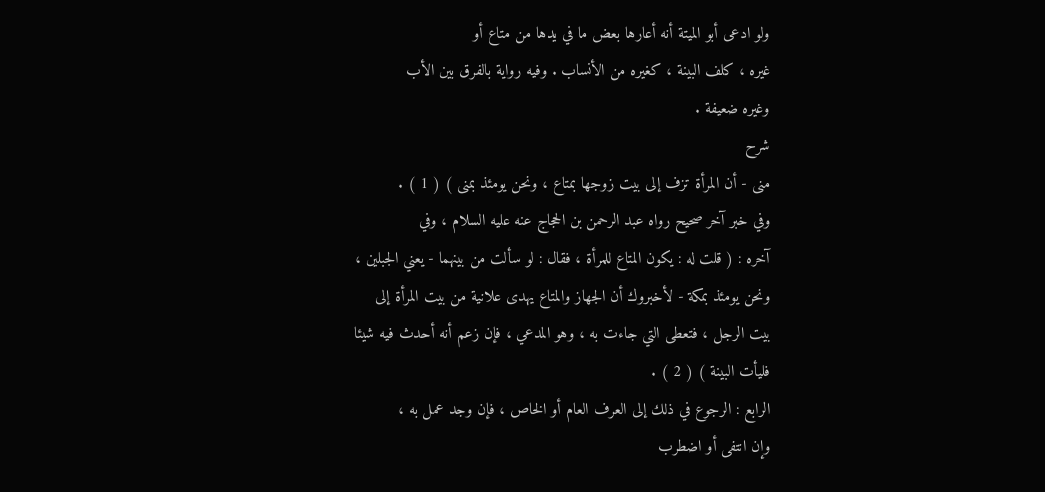ولو ادعى أبو الميتة أنه أعارها بعض ما في يدها من متاع أو
غيره ، كلف البينة ، كغيره من الأنساب . وفيه رواية بالفرق بين الأب
وغيره ضعيفة .
شرح
منى - أن المرأة تزف إلى بيت زوجها بمتاع ، ونحن يومئذ بمنى ) ( 1 ) .
وفي خبر آخر صحيح رواه عبد الرحمن بن الحجاج عنه عليه السلام ، وفي
آخره : ( قلت له : يكون المتاع للمرأة ، فقال : لو سألت من بينهما - يعني الجبلين ،
ونحن يومئذ بمكة - لأخبروك أن الجهاز والمتاع يهدى علانية من بيت المرأة إلى
بيت الرجل ، فتعطى التي جاءت به ، وهو المدعي ، فإن زعم أنه أحدث فيه شيئا
فليأت البينة ) ( 2 ) .
الرابع : الرجوع في ذلك إلى العرف العام أو الخاص ، فإن وجد عمل به ،
وإن انتفى أو اضطرب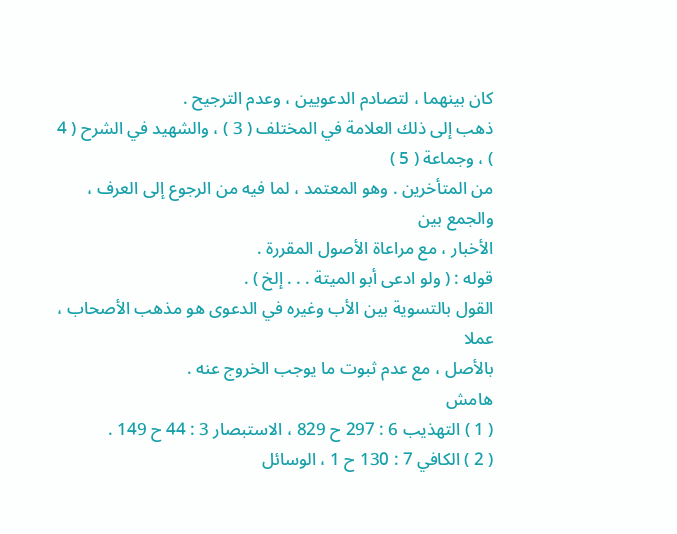كان بينهما ، لتصادم الدعويين ، وعدم الترجيح .
ذهب إلى ذلك العلامة في المختلف ( 3 ) ، والشهيد في الشرح ( 4 ) ، وجماعة ( 5 )
من المتأخرين . وهو المعتمد ، لما فيه من الرجوع إلى العرف ، والجمع بين
الأخبار ، مع مراعاة الأصول المقررة .
قوله : ( ولو ادعى أبو الميتة . . . إلخ ) .
القول بالتسوية بين الأب وغيره في الدعوى هو مذهب الأصحاب ، عملا
بالأصل ، مع عدم ثبوت ما يوجب الخروج عنه .
هامش
( 1 ) التهذيب 6 : 297 ح 829 ، الاستبصار 3 : 44 ح 149 .
( 2 ) الكافي 7 : 130 ح 1 ، الوسائل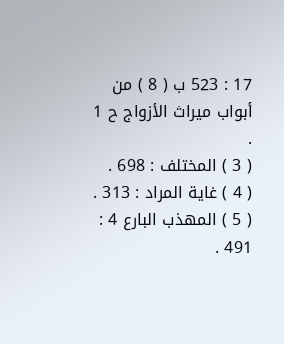17 : 523 ب ( 8 ) من أبواب ميراث الأزواج ح 1 .
( 3 ) المختلف : 698 .
( 4 ) غاية المراد : 313 .
( 5 ) المهذب البارع 4 : 491 .